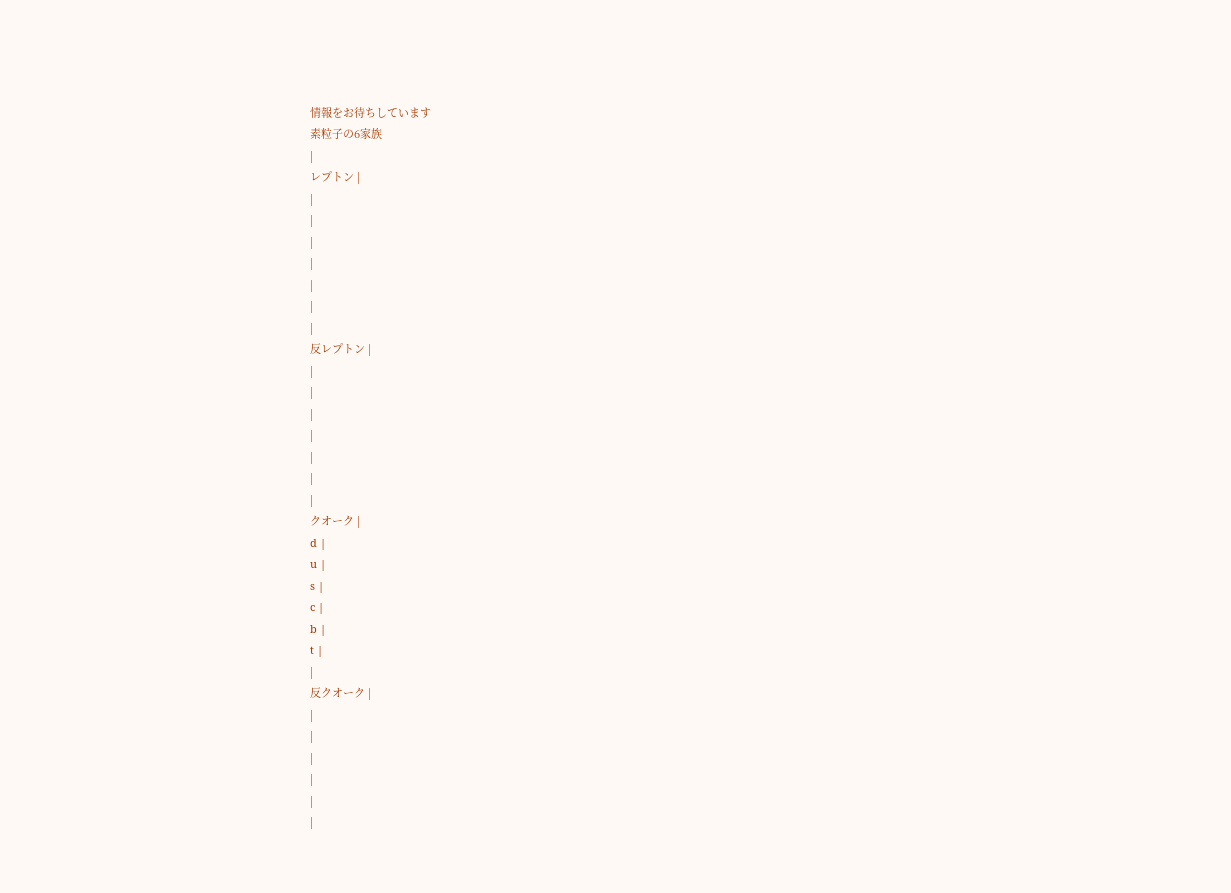情報をお待ちしています
素粒子の6家族
|
レプトン |
|
|
|
|
|
|
|
反レプトン |
|
|
|
|
|
|
|
クオーク |
d |
u |
s |
c |
b |
t |
|
反クオーク |
|
|
|
|
|
|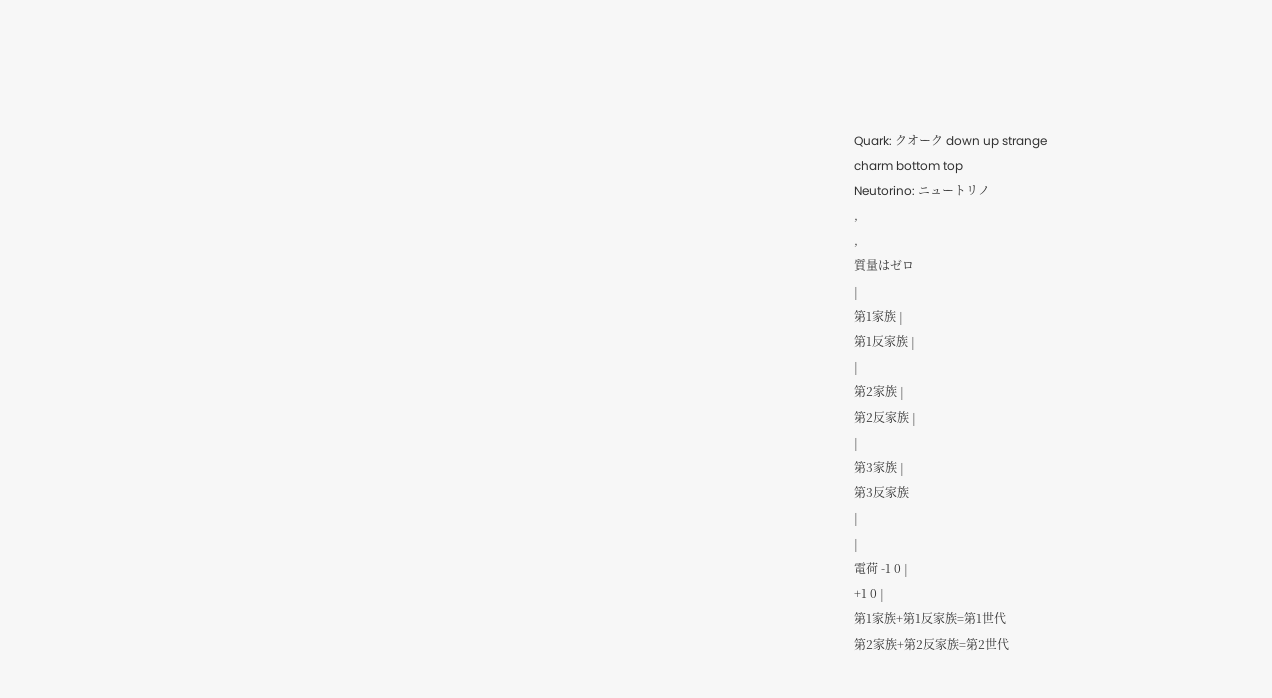Quark: クオーク down up strange
charm bottom top
Neutorino: ニュートリノ
,
,
質量はゼロ
|
第1家族 |
第1反家族 |
|
第2家族 |
第2反家族 |
|
第3家族 |
第3反家族
|
|
電荷 -1 0 |
+1 0 |
第1家族+第1反家族=第1世代
第2家族+第2反家族=第2世代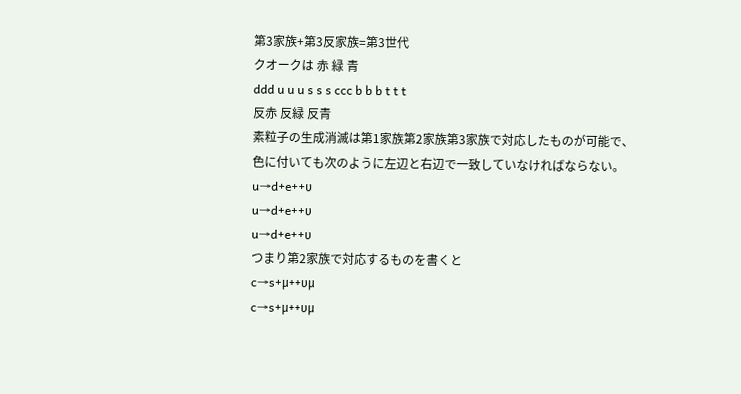第3家族+第3反家族=第3世代
クオークは 赤 緑 青
ddd u u u s s s ccc b b b t t t
反赤 反緑 反青
素粒子の生成消滅は第1家族第2家族第3家族で対応したものが可能で、
色に付いても次のように左辺と右辺で一致していなければならない。
u→d+e++υ
u→d+e++υ
u→d+e++υ
つまり第2家族で対応するものを書くと
c→s+μ++υμ
c→s+μ++υμ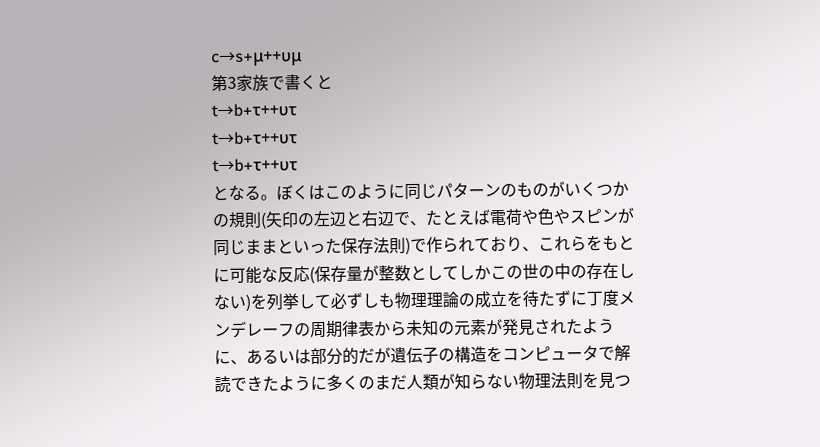c→s+μ++υμ
第3家族で書くと
t→b+τ++υτ
t→b+τ++υτ
t→b+τ++υτ
となる。ぼくはこのように同じパターンのものがいくつかの規則(矢印の左辺と右辺で、たとえば電荷や色やスピンが同じままといった保存法則)で作られており、これらをもとに可能な反応(保存量が整数としてしかこの世の中の存在しない)を列挙して必ずしも物理理論の成立を待たずに丁度メンデレーフの周期律表から未知の元素が発見されたように、あるいは部分的だが遺伝子の構造をコンピュータで解読できたように多くのまだ人類が知らない物理法則を見つ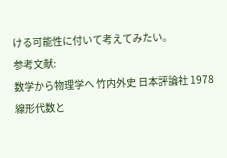ける可能性に付いて考えてみたい。
参考文献:
数学から物理学へ 竹内外史 日本評論社 1978
線形代数と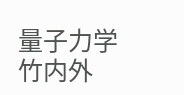量子力学 竹内外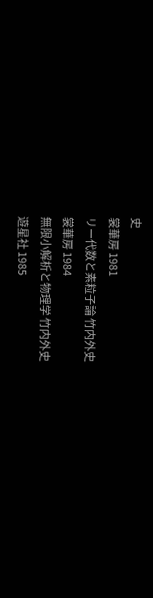史
裳華房 1981
リー代数と素粒子論 竹内外史
裳華房 1984
無限小解析と物理学 竹内外史
遊星社 1985